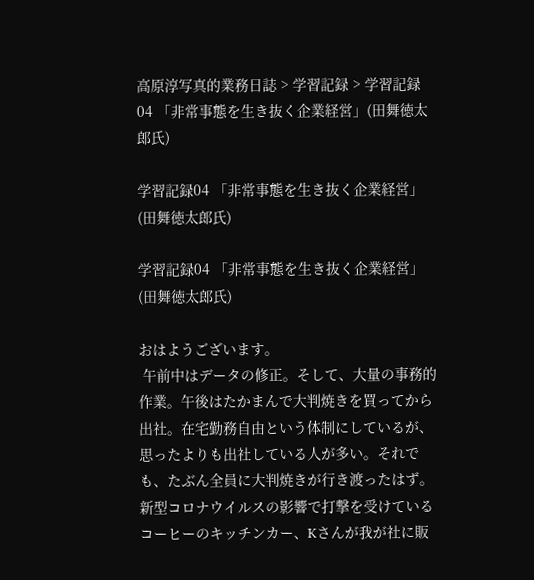高原淳写真的業務日誌 > 学習記録 > 学習記録04 「非常事態を生き抜く企業経営」(田舞徳太郎氏)

学習記録04 「非常事態を生き抜く企業経営」(田舞徳太郎氏)

学習記録04 「非常事態を生き抜く企業経営」(田舞徳太郎氏)

おはようございます。
 午前中はデータの修正。そして、大量の事務的作業。午後はたかまんで大判焼きを買ってから出社。在宅勤務自由という体制にしているが、思ったよりも出社している人が多い。それでも、たぶん全員に大判焼きが行き渡ったはず。新型コロナウイルスの影響で打撃を受けているコーヒーのキッチンカー、Kさんが我が社に販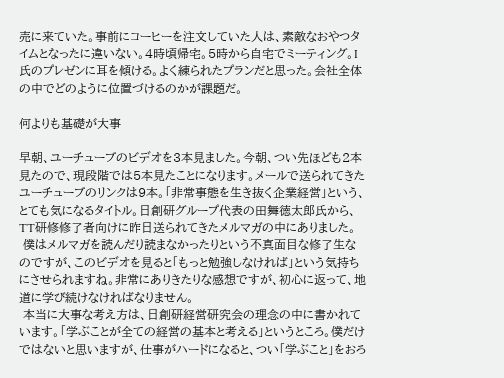売に来ていた。事前にコーヒーを注文していた人は、素敵なおやつタイムとなったに違いない。4時頃帰宅。5時から自宅でミーティング。I氏のプレゼンに耳を傾ける。よく練られたプランだと思った。会社全体の中でどのように位置づけるのかが課題だ。

何よりも基礎が大事

早朝、ユーチューブのビデオを3本見ました。今朝、つい先ほども2本見たので、現段階では5本見たことになります。メールで送られてきたユーチューブのリンクは9本。「非常事態を生き抜く企業経営」という、とても気になるタイトル。日創研グループ代表の田舞徳太郎氏から、TT研修修了者向けに昨日送られてきたメルマガの中にありました。
 僕はメルマガを読んだり読まなかったりという不真面目な修了生なのですが、このビデオを見ると「もっと勉強しなければ」という気持ちにさせられますね。非常にありきたりな感想ですが、初心に返って、地道に学び続けなければなりません。
 本当に大事な考え方は、日創研経営研究会の理念の中に書かれています。「学ぶことが全ての経営の基本と考える」というところ。僕だけではないと思いますが、仕事がハードになると、つい「学ぶこと」をおろ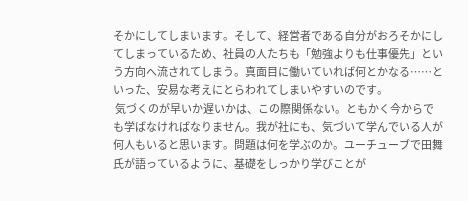そかにしてしまいます。そして、経営者である自分がおろそかにしてしまっているため、社員の人たちも「勉強よりも仕事優先」という方向へ流されてしまう。真面目に働いていれば何とかなる……といった、安易な考えにとらわれてしまいやすいのです。
 気づくのが早いか遅いかは、この際関係ない。ともかく今からでも学ばなければなりません。我が社にも、気づいて学んでいる人が何人もいると思います。問題は何を学ぶのか。ユーチューブで田舞氏が語っているように、基礎をしっかり学びことが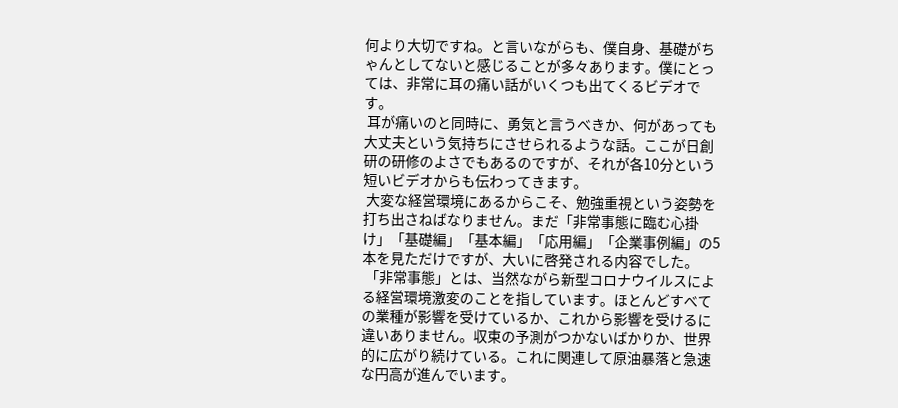何より大切ですね。と言いながらも、僕自身、基礎がちゃんとしてないと感じることが多々あります。僕にとっては、非常に耳の痛い話がいくつも出てくるビデオです。
 耳が痛いのと同時に、勇気と言うべきか、何があっても大丈夫という気持ちにさせられるような話。ここが日創研の研修のよさでもあるのですが、それが各10分という短いビデオからも伝わってきます。
 大変な経営環境にあるからこそ、勉強重視という姿勢を打ち出さねばなりません。まだ「非常事態に臨む心掛け」「基礎編」「基本編」「応用編」「企業事例編」の5本を見ただけですが、大いに啓発される内容でした。
 「非常事態」とは、当然ながら新型コロナウイルスによる経営環境激変のことを指しています。ほとんどすべての業種が影響を受けているか、これから影響を受けるに違いありません。収束の予測がつかないばかりか、世界的に広がり続けている。これに関連して原油暴落と急速な円高が進んでいます。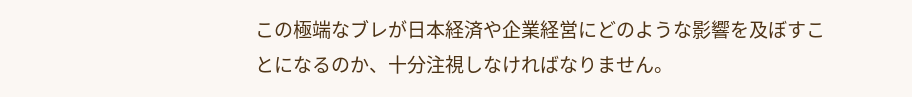この極端なブレが日本経済や企業経営にどのような影響を及ぼすことになるのか、十分注視しなければなりません。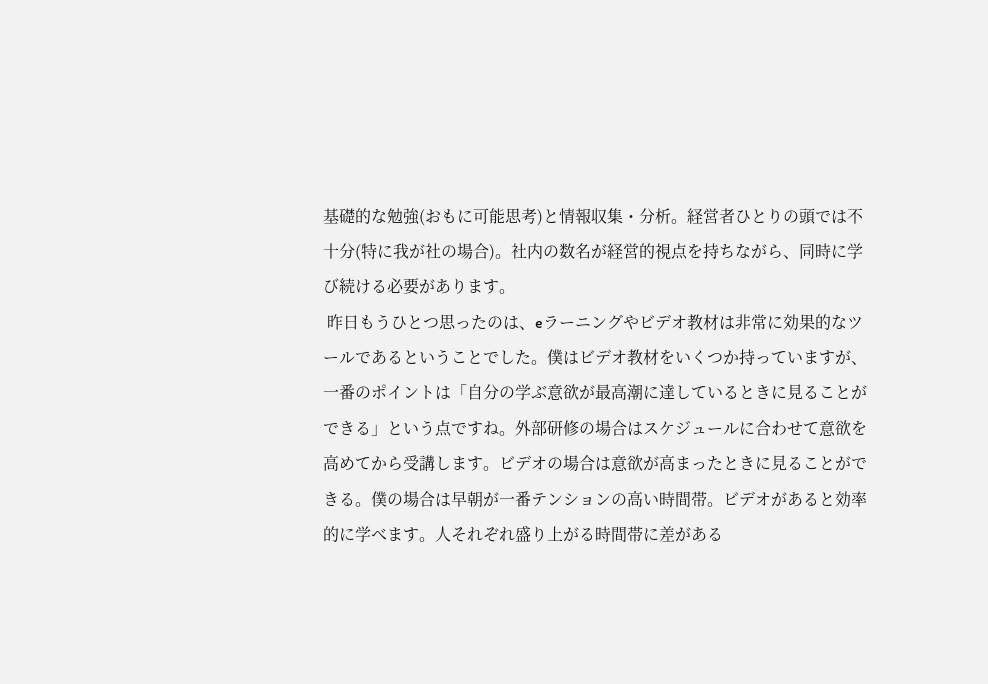基礎的な勉強(おもに可能思考)と情報収集・分析。経営者ひとりの頭では不十分(特に我が社の場合)。社内の数名が経営的視点を持ちながら、同時に学び続ける必要があります。
 昨日もうひとつ思ったのは、eラーニングやビデオ教材は非常に効果的なツールであるということでした。僕はビデオ教材をいくつか持っていますが、一番のポイントは「自分の学ぶ意欲が最高潮に達しているときに見ることができる」という点ですね。外部研修の場合はスケジュールに合わせて意欲を高めてから受講します。ビデオの場合は意欲が高まったときに見ることができる。僕の場合は早朝が一番テンションの高い時間帯。ビデオがあると効率的に学べます。人それぞれ盛り上がる時間帯に差がある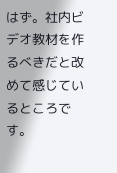はず。社内ビデオ教材を作るべきだと改めて感じているところです。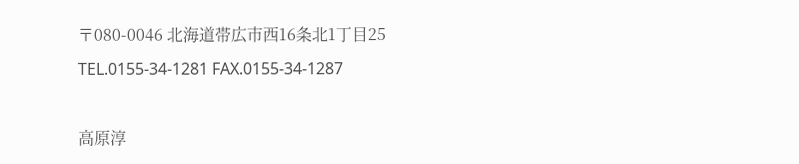〒080-0046 北海道帯広市西16条北1丁目25
TEL.0155-34-1281 FAX.0155-34-1287

高原淳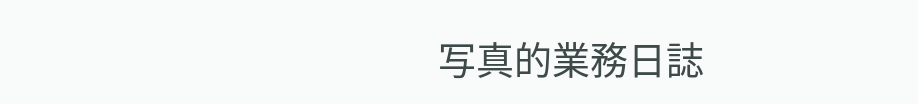写真的業務日誌